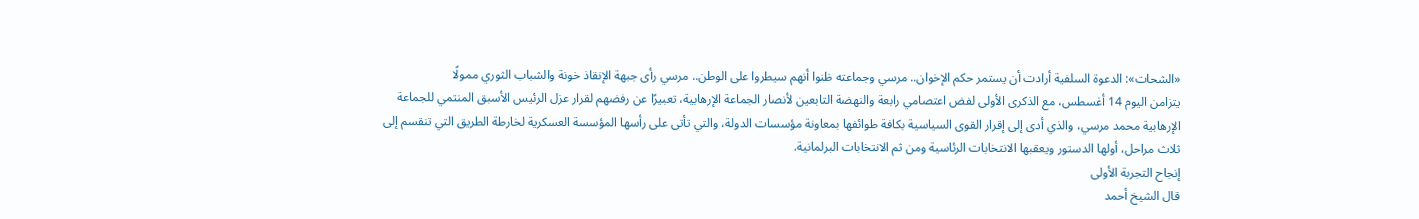«الشحات»: الدعوة السلفية أرادت أن يستمر حكم الإخوان.. مرسي وجماعته ظنوا أنهم سيطروا على الوطن.. مرسي رأى جبهة الإنقاذ خونة والشباب الثوري ممولًا
يتزامن اليوم 14 أغسطس، مع الذكرى الأولى لفض اعتصامي رابعة والنهضة التابعين لأنصار الجماعة الإرهابية، تعبيرًا عن رفضهم لقرار عزل الرئيس الأسبق المنتمي للجماعة الإرهابية محمد مرسي، والذي أدى إلى إقرار القوى السياسية بكافة طوائفها بمعاونة مؤسسات الدولة، والتي تأتى على رأسها المؤسسة العسكرية لخارطة الطريق التي تنقسم إلى ثلاث مراحل، أولها الدستور ويعقبها الانتخابات الرئاسية ومن ثم الانتخابات البرلمانية.
إنجاح التجربة الأولى
قال الشيخ أحمد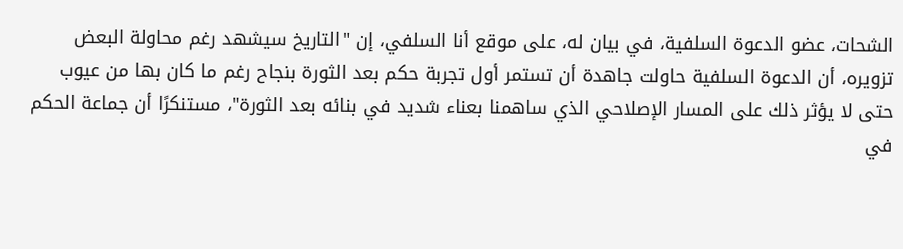الشحات، عضو الدعوة السلفية، في بيان له، على موقع أنا السلفي، إن "التاريخ سيشهد رغم محاولة البعض تزويره، أن الدعوة السلفية حاولت جاهدة أن تستمر أول تجربة حكم بعد الثورة بنجاح رغم ما كان بها من عيوب حتى لا يؤثر ذلك على المسار الإصلاحي الذي ساهمنا بعناء شديد في بنائه بعد الثورة"، مستنكرًا أن جماعة الحكم في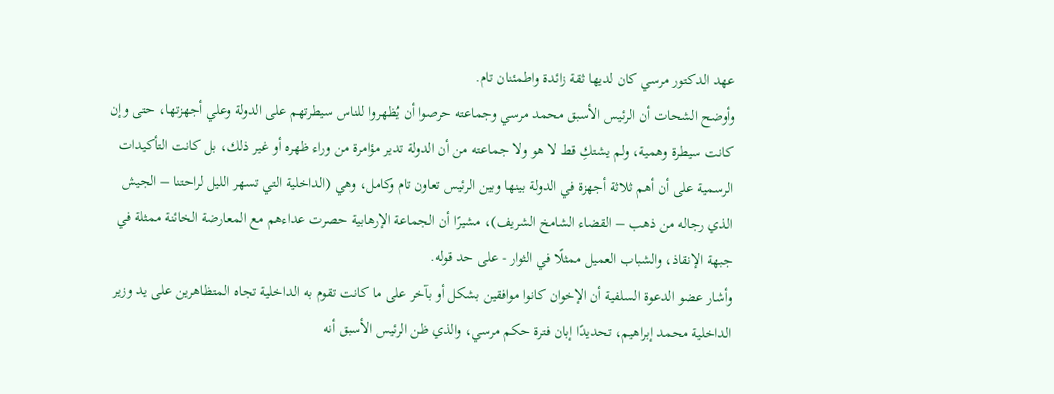عهد الدكتور مرسي كان لديها ثقة زائدة واطمئنان تام.
وأوضح الشحات أن الرئيس الأسبق محمد مرسي وجماعته حرصوا أن يُظهروا للناس سيطرتهم على الدولة وعلي أجهزتها، حتى وإن كانت سيطرة وهمية، ولم يشتكِ قط لا هو ولا جماعته من أن الدولة تدير مؤامرة من وراء ظهره أو غير ذلك، بل كانت التأكيدات الرسمية على أن أهم ثلاثة أجهزة في الدولة بينها وبين الرئيس تعاون تام وكامل، وهي (الداخلية التي تسهر الليل لراحتنا – الجيش الذي رجاله من ذهب – القضاء الشامخ الشريف)، مشيرًا أن الجماعة الإرهابية حصرت عداءهم مع المعارضة الخائنة ممثلة في جبهة الإنقاذ، والشباب العميل ممثلًا في الثوار - على حد قوله.
وأشار عضو الدعوة السلفية أن الإخوان كانوا موافقين بشكل أو بآخر على ما كانت تقوم به الداخلية تجاه المتظاهرين على يد وزير الداخلية محمد إبراهيم، تحديدًا إبان فترة حكم مرسي، والذي ظن الرئيس الأسبق أنه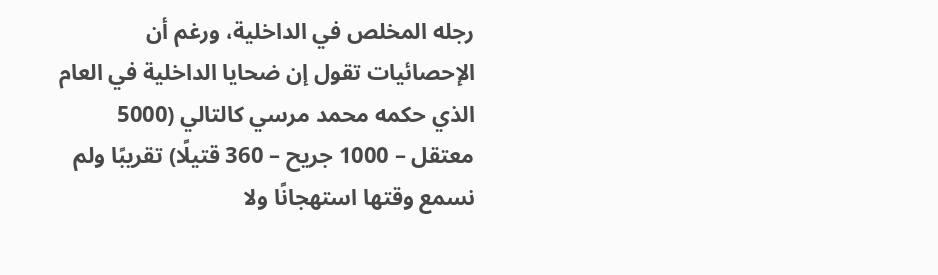رجله المخلص في الداخلية، ورغم أن الإحصائيات تقول إن ضحايا الداخلية في العام الذي حكمه محمد مرسي كالتالي (5000 معتقل – 1000 جريح – 360 قتيلًا) تقريبًا ولم نسمع وقتها استهجانًا ولا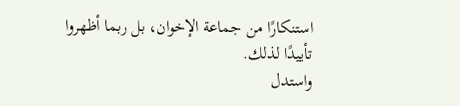استنكارًا من جماعة الإخوان، بل ربما أظهروا تأييدًا لذلك.
واستدل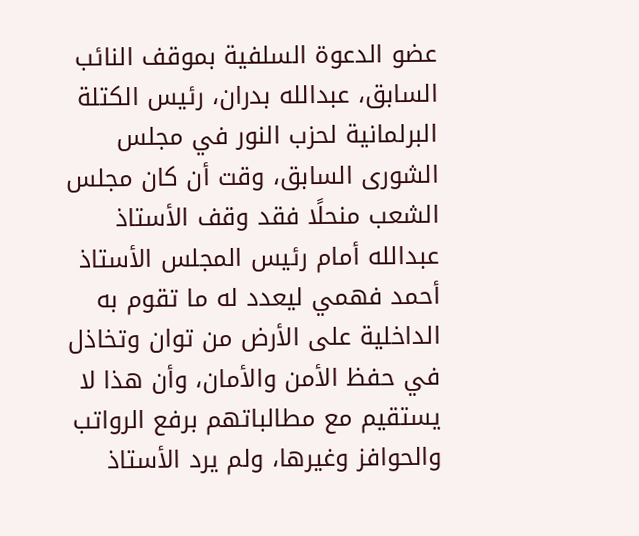عضو الدعوة السلفية بموقف النائب السابق، عبدالله بدران، رئيس الكتلة البرلمانية لحزب النور في مجلس الشورى السابق، وقت أن كان مجلس الشعب منحلًا فقد وقف الأستاذ عبدالله أمام رئيس المجلس الأستاذ أحمد فهمي ليعدد له ما تقوم به الداخلية على الأرض من توان وتخاذل في حفظ الأمن والأمان، وأن هذا لا يستقيم مع مطالباتهم برفع الرواتب والحوافز وغيرها، ولم يرد الأستاذ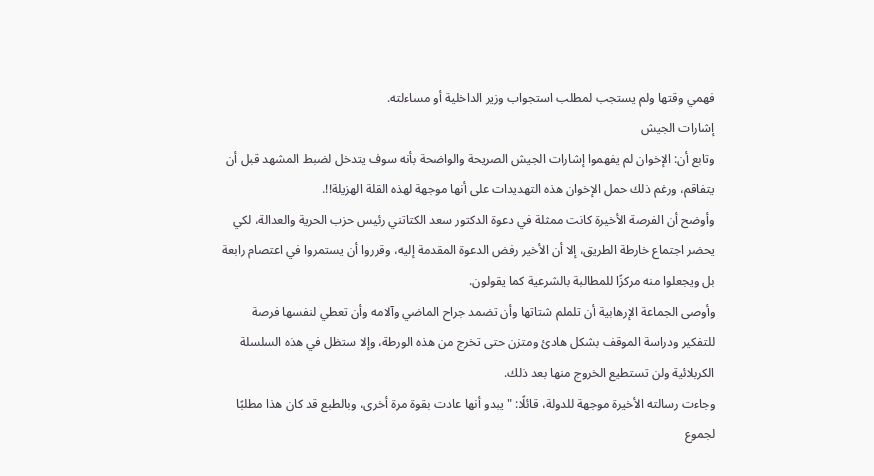فهمي وقتها ولم يستجب لمطلب استجواب وزير الداخلية أو مساءلته.
إشارات الجيش
وتابع أن: الإخوان لم يفهموا إشارات الجيش الصريحة والواضحة بأنه سوف يتدخل لضبط المشهد قبل أن يتفاقم، ورغم ذلك حمل الإخوان هذه التهديدات على أنها موجهة لهذه القلة الهزيلة!!.
وأوضح أن الفرصة الأخيرة كانت ممثلة في دعوة الدكتور سعد الكتاتني رئيس حزب الحرية والعدالة، لكي يحضر اجتماع خارطة الطريق، إلا أن الأخير رفض الدعوة المقدمة إليه، وقرروا أن يستمروا في اعتصام رابعة بل ويجعلوا منه مركزًا للمطالبة بالشرعية كما يقولون.
وأوصى الجماعة الإرهابية أن تلملم شتاتها وأن تضمد جراح الماضي وآلامه وأن تعطي لنفسها فرصة للتفكير ودراسة الموقف بشكل هادئ ومتزن حتى تخرج من هذه الورطة، وإلا ستظل في هذه السلسلة الكربلائية ولن تستطيع الخروج منها بعد ذلك.
وجاءت رسالته الأخيرة موجهة للدولة، قائلًا: "يبدو أنها عادت بقوة مرة أخرى، وبالطبع قد كان هذا مطلبًا لجموع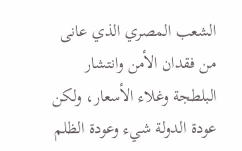الشعب المصري الذي عانى من فقدان الأمن وانتشار البلطجة وغلاء الأسعار، ولكن عودة الدولة شيء وعودة الظلم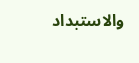والاستبداد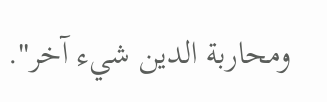ومحاربة الدين شيء آخر".